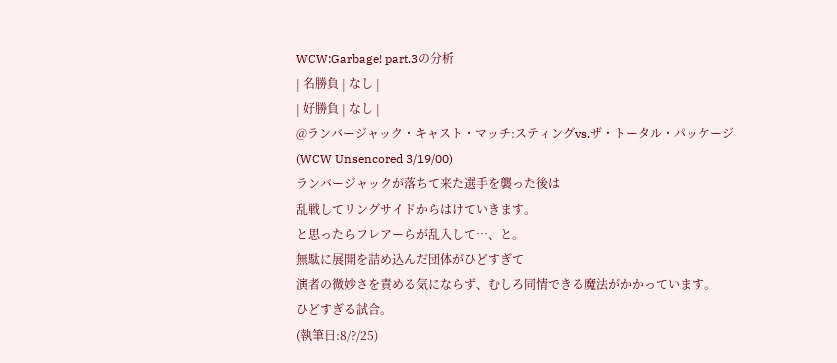WCW:Garbage! part.3の分析
| 名勝負 | なし |
| 好勝負 | なし |
@ランバージャック・キャスト・マッチ:スティングvs.ザ・トータル・パッケージ(WCW Unsencored 3/19/00)
ランバージャックが落ちて来た選手を襲った後は
乱戦してリングサイドからはけていきます。
と思ったらフレアーらが乱入して…、と。
無駄に展開を詰め込んだ団体がひどすぎて
演者の微妙さを責める気にならず、むしろ同情できる魔法がかかっています。
ひどすぎる試合。
(執筆日:8/?/25)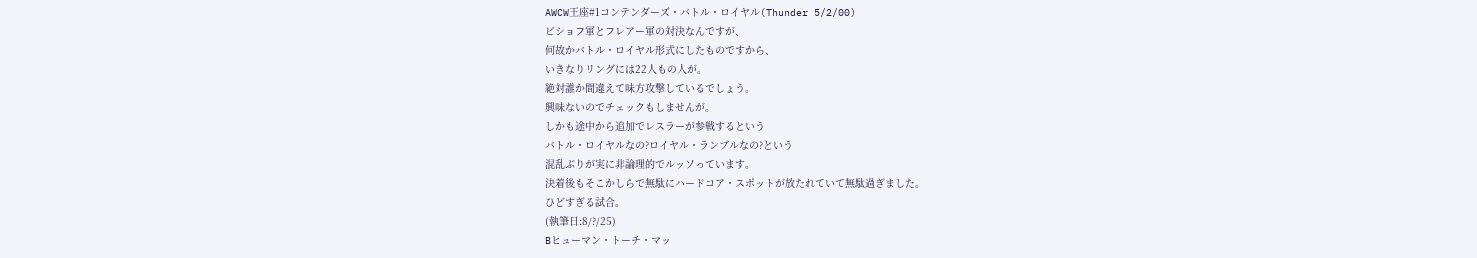AWCW王座#1コンテンダーズ・バトル・ロイヤル(Thunder 5/2/00)
ビショフ軍とフレアー軍の対決なんですが、
何故かバトル・ロイヤル形式にしたものですから、
いきなりリングには22人もの人が。
絶対誰か間違えて味方攻撃しているでしょう。
興味ないのでチェックもしませんが。
しかも途中から追加でレスラーが参戦するという
バトル・ロイヤルなの?ロイヤル・ランブルなの?という
混乱ぶりが実に非論理的でルッソっています。
決着後もそこかしらで無駄にハードコア・スポットが放たれていて無駄過ぎました。
ひどすぎる試合。
(執筆日:8/?/25)
Bヒューマン・トーチ・マッ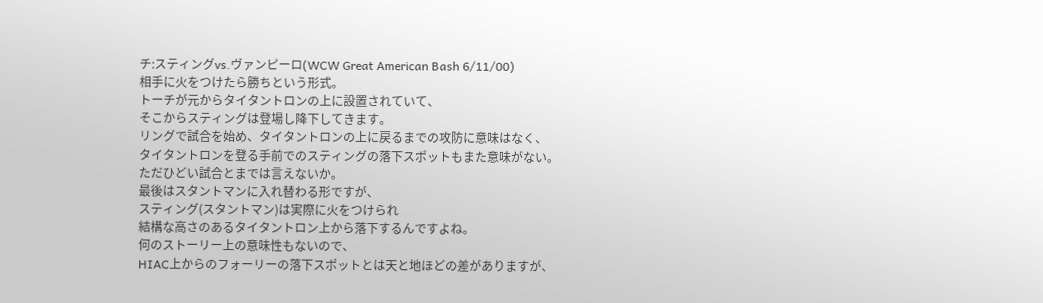チ:スティングvs.ヴァンピーロ(WCW Great American Bash 6/11/00)
相手に火をつけたら勝ちという形式。
トーチが元からタイタントロンの上に設置されていて、
そこからスティングは登場し降下してきます。
リングで試合を始め、タイタントロンの上に戻るまでの攻防に意味はなく、
タイタントロンを登る手前でのスティングの落下スポットもまた意味がない。
ただひどい試合とまでは言えないか。
最後はスタントマンに入れ替わる形ですが、
スティング(スタントマン)は実際に火をつけられ
結構な高さのあるタイタントロン上から落下するんですよね。
何のストーリー上の意味性もないので、
HIAC上からのフォーリーの落下スポットとは天と地ほどの差がありますが、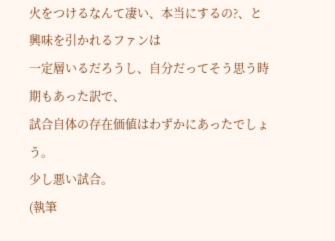火をつけるなんて凄い、本当にするの?、と興味を引かれるファンは
一定層いるだろうし、自分だってそう思う時期もあった訳で、
試合自体の存在価値はわずかにあったでしょう。
少し悪い試合。
(執筆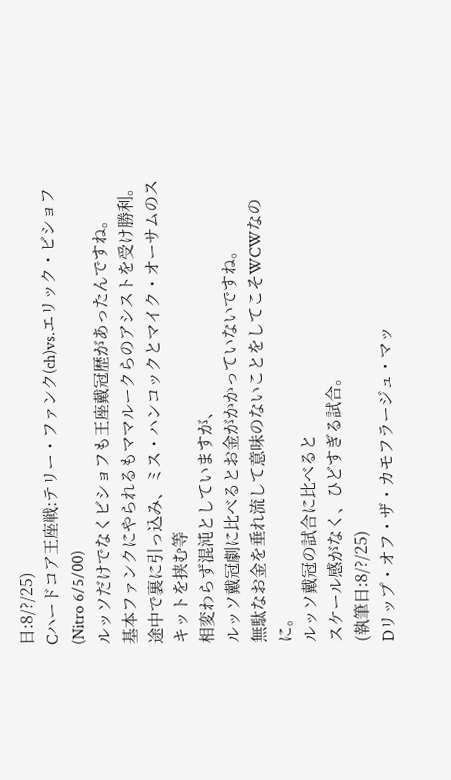日:8/?/25)
Cハードコア王座戦:テリー・ファンク(ch)vs.エリック・ビショフ(Nitro 6/5/00)
ルッソだけでなくビショフも王座戴冠歴があったんですね。
基本ファンクにやられるもママルークらのアシストを受け勝利。
途中で裏に引っ込み、ミス・ハンコックとマイク・オーサムのスキットを挟む等
相変わらず混沌としていますが、
ルッソ戴冠劇に比べるとお金がかかっていないですね。
無駄なお金を垂れ流して意味のないことをしてこそWCWなのに。
ルッソ戴冠の試合に比べると
スケール感がなく、ひどすぎる試合。
(執筆日:8/?/25)
Dリップ・オフ・ザ・カモフラージュ・マッ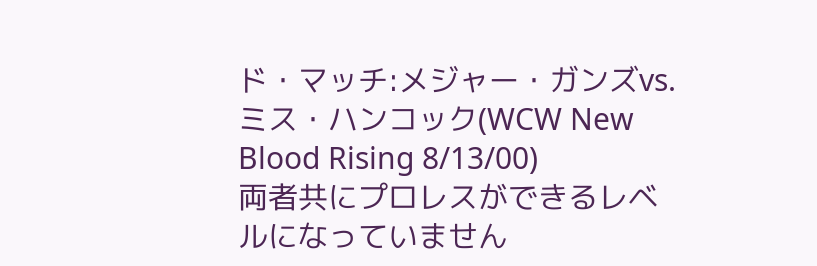ド・マッチ:メジャー・ガンズvs.ミス・ハンコック(WCW New Blood Rising 8/13/00)
両者共にプロレスができるレベルになっていません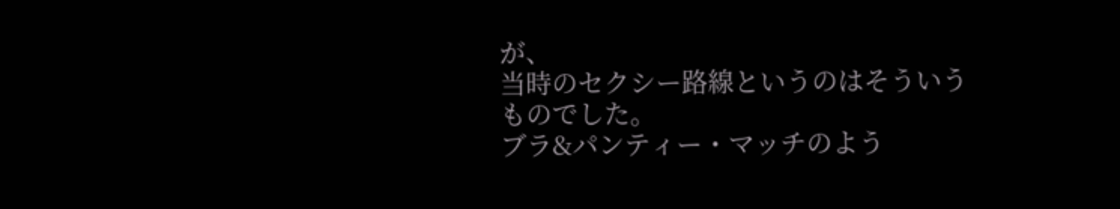が、
当時のセクシー路線というのはそういうものでした。
ブラ&パンティー・マッチのよう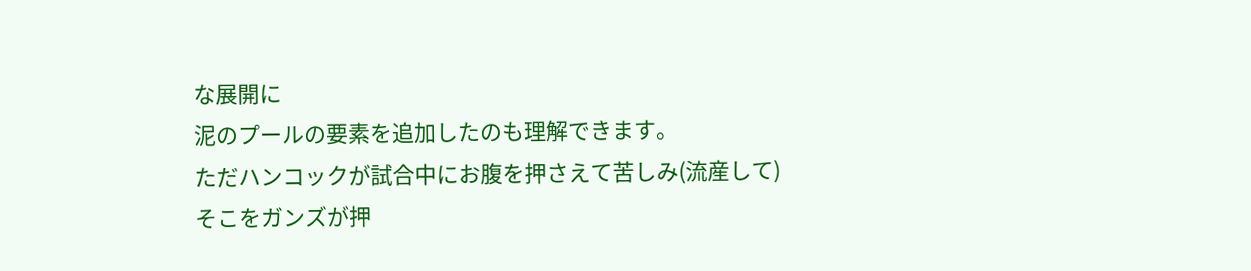な展開に
泥のプールの要素を追加したのも理解できます。
ただハンコックが試合中にお腹を押さえて苦しみ(流産して)
そこをガンズが押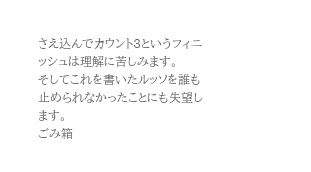さえ込んでカウント3というフィニッシュは理解に苦しみます。
そしてこれを書いたルッソを誰も止められなかったことにも失望します。
ごみ箱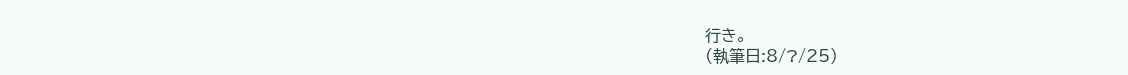行き。
(執筆日:8/?/25)